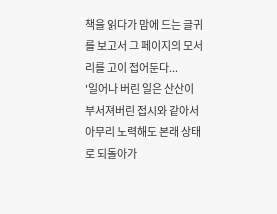책을 읽다가 맘에 드는 글귀를 보고서 그 페이지의 모서리를 고이 접어둔다...
'일어나 버린 일은 산산이 부서져버린 접시와 같아서 아무리 노력해도 본래 상태로 되돌아가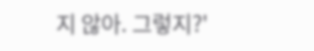지 않아. 그렇지?'